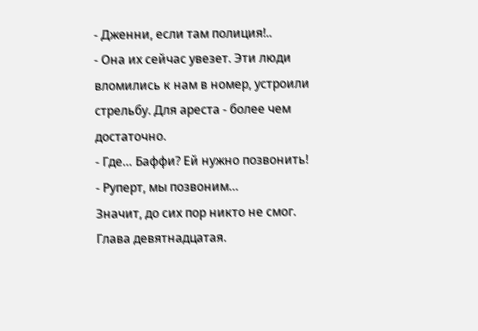- Дженни, если там полиция!..
- Она их сейчас увезет. Эти люди вломились к нам в номер, устроили стрельбу. Для ареста - более чем достаточно.
- Где… Баффи? Ей нужно позвонить!
- Руперт, мы позвоним…
Значит, до сих пор никто не смог.
Глава девятнадцатая.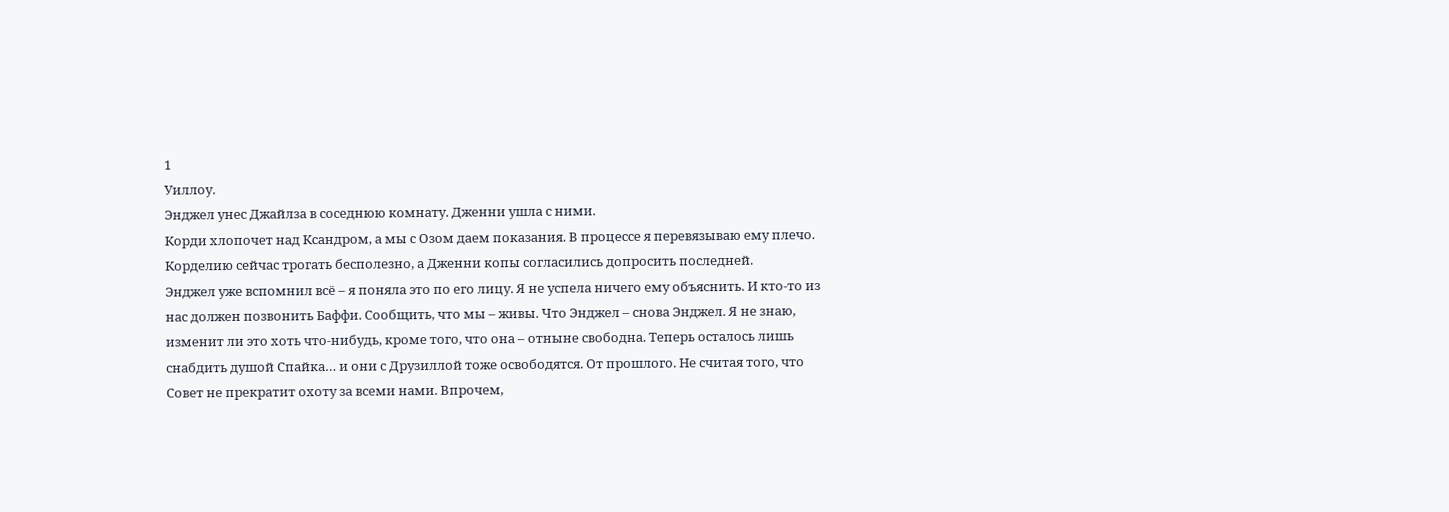1
Уиллоу.
Энджел унес Джайлза в соседнюю комнату. Дженни ушла с ними.
Корди хлопочет над Ксандром, а мы с Озом даем показания. В процессе я перевязываю ему плечо. Корделию сейчас трогать бесполезно, а Дженни копы согласились допросить последней.
Энджел уже вспомнил всё – я поняла это по его лицу. Я не успела ничего ему объяснить. И кто-то из нас должен позвонить Баффи. Сообщить, что мы – живы. Что Энджел – снова Энджел. Я не знаю, изменит ли это хоть что-нибудь, кроме того, что она – отныне свободна. Теперь осталось лишь снабдить душой Спайка… и они с Друзиллой тоже освободятся. От прошлого. Не считая того, что Совет не прекратит охоту за всеми нами. Впрочем,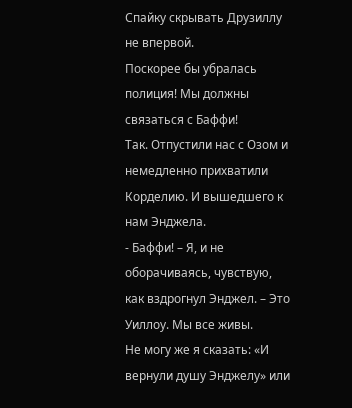Спайку скрывать Друзиллу не впервой.
Поскорее бы убралась полиция! Мы должны связаться с Баффи!
Так. Отпустили нас с Озом и немедленно прихватили Корделию. И вышедшего к нам Энджела.
- Баффи! – Я, и не оборачиваясь, чувствую, как вздрогнул Энджел. – Это Уиллоу. Мы все живы.
Не могу же я сказать: «И вернули душу Энджелу» или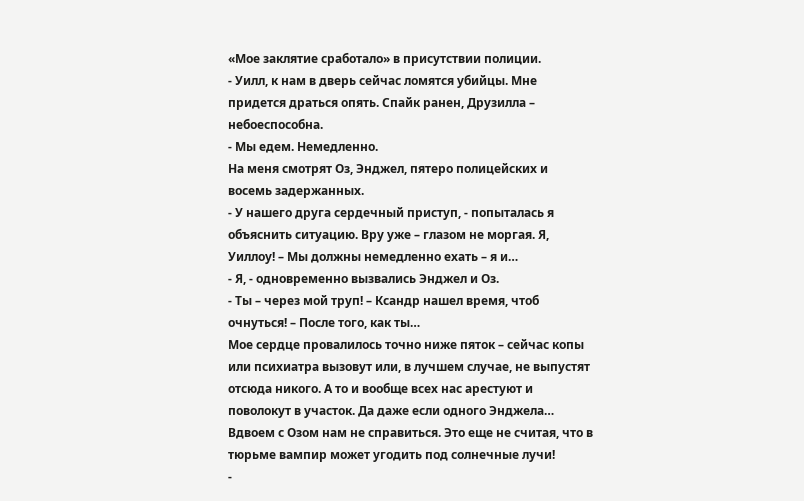«Мое заклятие сработало» в присутствии полиции.
- Уилл, к нам в дверь сейчас ломятся убийцы. Мне придется драться опять. Спайк ранен, Друзилла – небоеспособна.
- Мы едем. Немедленно.
На меня смотрят Оз, Энджел, пятеро полицейских и восемь задержанных.
- У нашего друга сердечный приступ, - попыталась я объяснить ситуацию. Вру уже – глазом не моргая. Я, Уиллоу! – Мы должны немедленно ехать – я и…
- Я, - одновременно вызвались Энджел и Оз.
- Ты – через мой труп! – Ксандр нашел время, чтоб очнуться! – После того, как ты…
Мое сердце провалилось точно ниже пяток – сейчас копы или психиатра вызовут или, в лучшем случае, не выпустят отсюда никого. А то и вообще всех нас арестуют и поволокут в участок. Да даже если одного Энджела… Вдвоем с Озом нам не справиться. Это еще не считая, что в тюрьме вампир может угодить под солнечные лучи!
-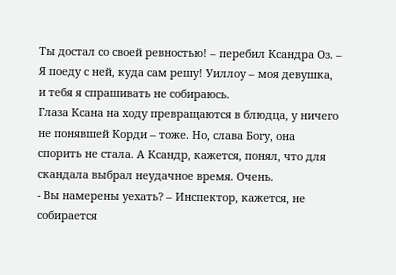Ты достал со своей ревностью! – перебил Ксандра Оз. – Я поеду с ней, куда сам решу! Уиллоу – моя девушка, и тебя я спрашивать не собираюсь.
Глаза Ксана на ходу превращаются в блюдца, у ничего не понявшей Корди – тоже. Но, слава Богу, она спорить не стала. А Ксандр, кажется, понял, что для скандала выбрал неудачное время. Очень.
- Вы намерены уехать? – Инспектор, кажется, не собирается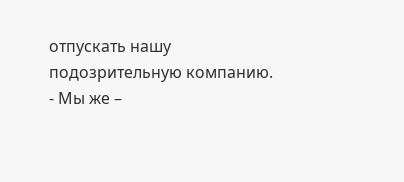отпускать нашу подозрительную компанию.
- Мы же –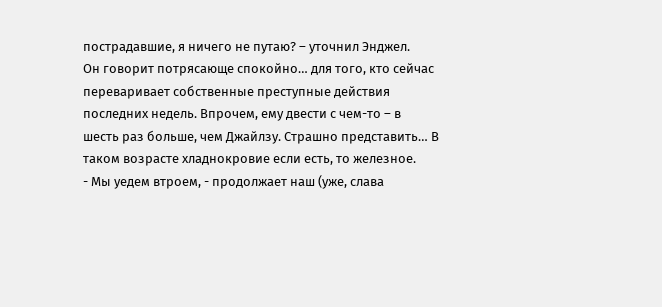пострадавшие, я ничего не путаю? – уточнил Энджел.
Он говорит потрясающе спокойно… для того, кто сейчас переваривает собственные преступные действия последних недель. Впрочем, ему двести с чем-то – в шесть раз больше, чем Джайлзу. Страшно представить… В таком возрасте хладнокровие если есть, то железное.
- Мы уедем втроем, - продолжает наш (уже, слава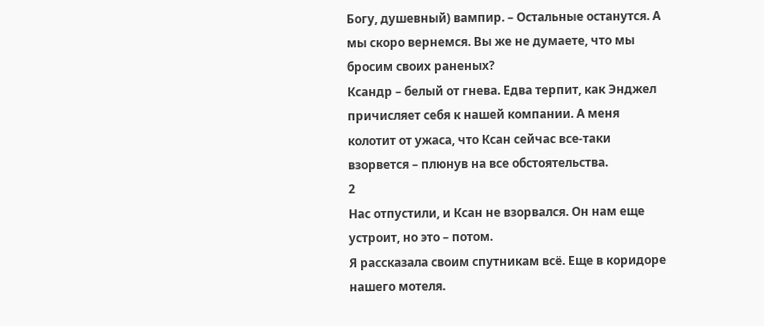Богу, душевный) вампир. – Остальные останутся. А мы скоро вернемся. Вы же не думаете, что мы бросим своих раненых?
Ксандр – белый от гнева. Едва терпит, как Энджел причисляет себя к нашей компании. А меня колотит от ужаса, что Ксан сейчас все-таки взорвется – плюнув на все обстоятельства.
2
Нас отпустили, и Ксан не взорвался. Он нам еще устроит, но это – потом.
Я рассказала своим спутникам всё. Еще в коридоре нашего мотеля.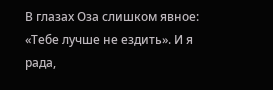В глазах Оза слишком явное: «Тебе лучше не ездить». И я рада,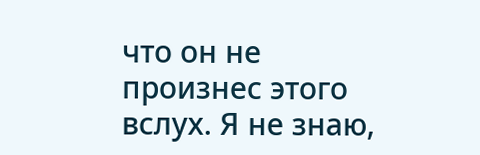что он не произнес этого вслух. Я не знаю,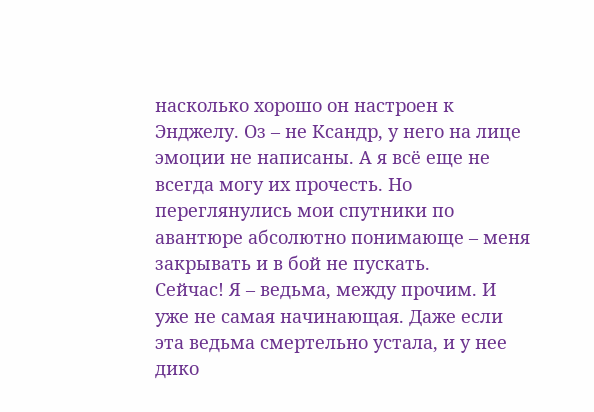насколько хорошо он настроен к Энджелу. Оз – не Ксандр, у него на лице эмоции не написаны. А я всё еще не всегда могу их прочесть. Но переглянулись мои спутники по авантюре абсолютно понимающе – меня закрывать и в бой не пускать.
Сейчас! Я – ведьма, между прочим. И уже не самая начинающая. Даже если эта ведьма смертельно устала, и у нее дико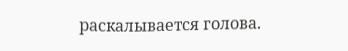раскалывается голова.